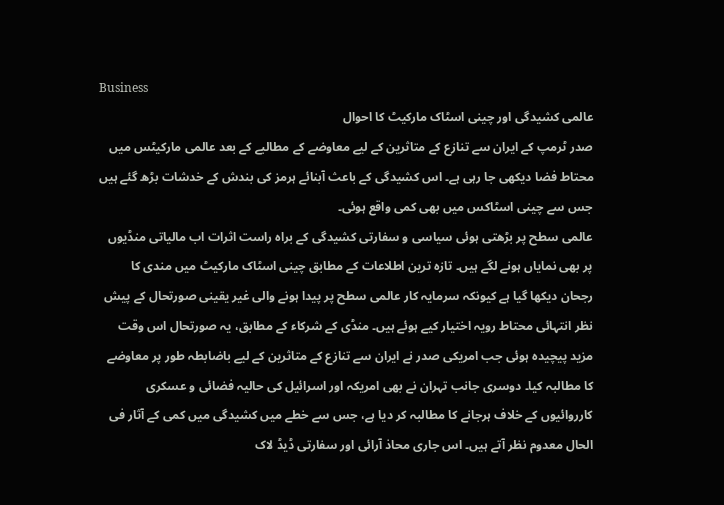Business
عالمی کشیدگی اور چینی اسٹاک مارکیٹ کا احوال
صدر ٹرمپ کے ایران سے تنازع کے متاثرین کے لیے معاوضے کے مطالبے کے بعد عالمی مارکیٹس میں محتاط فضا دیکھی جا رہی ہے۔ اس کشیدگی کے باعث آبنائے ہرمز کی بندش کے خدشات بڑھ گئے ہیں جس سے چینی اسٹاکس میں بھی کمی واقع ہوئی۔
عالمی سطح پر بڑھتی ہوئی سیاسی و سفارتی کشیدگی کے براہ راست اثرات اب مالیاتی منڈیوں پر بھی نمایاں ہونے لگے ہیں۔ تازہ ترین اطلاعات کے مطابق چینی اسٹاک مارکیٹ میں مندی کا رجحان دیکھا گیا ہے کیونکہ سرمایہ کار عالمی سطح پر پیدا ہونے والی غیر یقینی صورتحال کے پیش نظر انتہائی محتاط رویہ اختیار کیے ہوئے ہیں۔ منڈی کے شرکاء کے مطابق، یہ صورتحال اس وقت مزید پیچیدہ ہوئی جب امریکی صدر نے ایران سے تنازع کے متاثرین کے لیے باضابطہ طور پر معاوضے کا مطالبہ کیا۔ دوسری جانب تہران نے بھی امریکہ اور اسرائیل کی حالیہ فضائی و عسکری کارروائیوں کے خلاف ہرجانے کا مطالبہ کر دیا ہے، جس سے خطے میں کشیدگی میں کمی کے آثار فی الحال معدوم نظر آتے ہیں۔ اس جاری محاذ آرائی اور سفارتی ڈیڈ لاک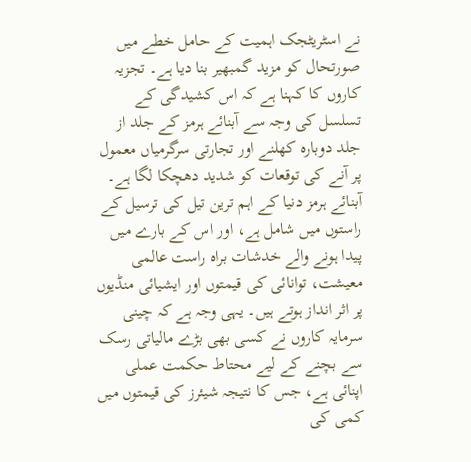نے اسٹریٹجک اہمیت کے حامل خطے میں صورتحال کو مزید گمبھیر بنا دیا ہے۔ تجزیہ کاروں کا کہنا ہے کہ اس کشیدگی کے تسلسل کی وجہ سے آبنائے ہرمز کے جلد از جلد دوبارہ کھلنے اور تجارتی سرگرمیاں معمول پر آنے کی توقعات کو شدید دھچکا لگا ہے۔ آبنائے ہرمز دنیا کے اہم ترین تیل کی ترسیل کے راستوں میں شامل ہے، اور اس کے بارے میں پیدا ہونے والے خدشات براہ راست عالمی معیشت، توانائی کی قیمتوں اور ایشیائی منڈیوں پر اثر انداز ہوتے ہیں۔ یہی وجہ ہے کہ چینی سرمایہ کاروں نے کسی بھی بڑے مالیاتی رسک سے بچنے کے لیے محتاط حکمت عملی اپنائی ہے، جس کا نتیجہ شیئرز کی قیمتوں میں کمی کی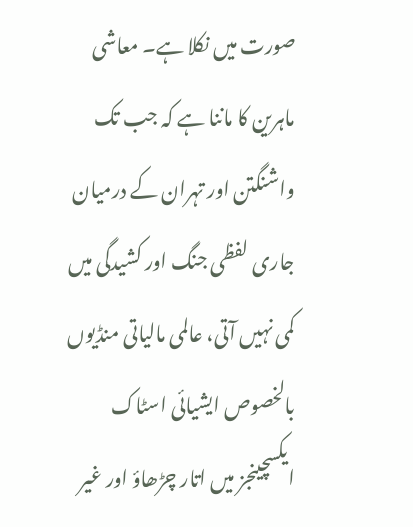صورت میں نکلا ہے۔ معاشی ماہرین کا ماننا ہے کہ جب تک واشنگتن اور تہران کے درمیان جاری لفظی جنگ اور کشیدگی میں کمی نہیں آتی، عالمی مالیاتی منڈیوں بالخصوص ایشیائی اسٹاک ایکسچینجز میں اتار چڑھاؤ اور غیر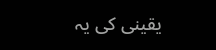یقینی کی یہ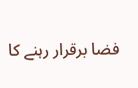فضا برقرار رہنے کا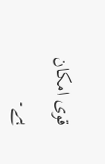قوی امکان ہے۔